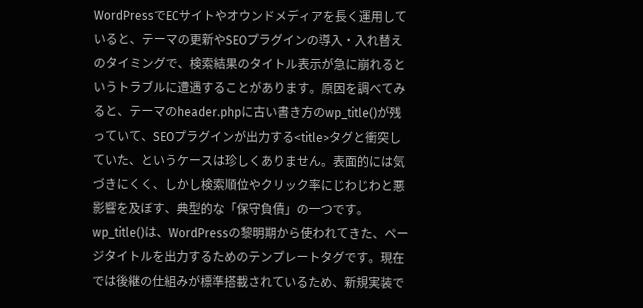WordPressでECサイトやオウンドメディアを長く運用していると、テーマの更新やSEOプラグインの導入・入れ替えのタイミングで、検索結果のタイトル表示が急に崩れるというトラブルに遭遇することがあります。原因を調べてみると、テーマのheader.phpに古い書き方のwp_title()が残っていて、SEOプラグインが出力する<title>タグと衝突していた、というケースは珍しくありません。表面的には気づきにくく、しかし検索順位やクリック率にじわじわと悪影響を及ぼす、典型的な「保守負債」の一つです。
wp_title()は、WordPressの黎明期から使われてきた、ページタイトルを出力するためのテンプレートタグです。現在では後継の仕組みが標準搭載されているため、新規実装で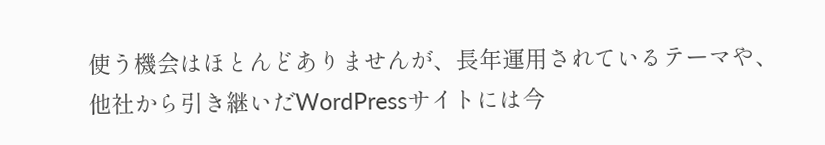使う機会はほとんどありませんが、長年運用されているテーマや、他社から引き継いだWordPressサイトには今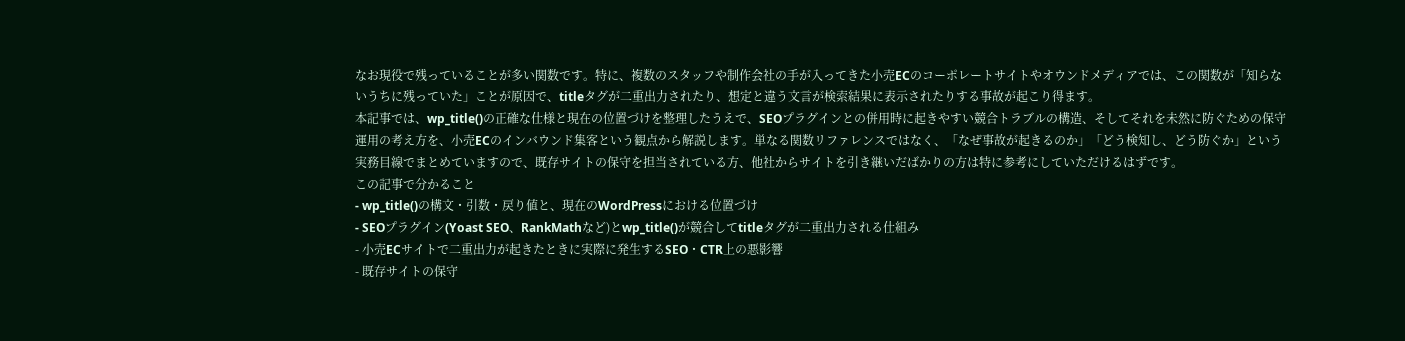なお現役で残っていることが多い関数です。特に、複数のスタッフや制作会社の手が入ってきた小売ECのコーポレートサイトやオウンドメディアでは、この関数が「知らないうちに残っていた」ことが原因で、titleタグが二重出力されたり、想定と違う文言が検索結果に表示されたりする事故が起こり得ます。
本記事では、wp_title()の正確な仕様と現在の位置づけを整理したうえで、SEOプラグインとの併用時に起きやすい競合トラブルの構造、そしてそれを未然に防ぐための保守運用の考え方を、小売ECのインバウンド集客という観点から解説します。単なる関数リファレンスではなく、「なぜ事故が起きるのか」「どう検知し、どう防ぐか」という実務目線でまとめていますので、既存サイトの保守を担当されている方、他社からサイトを引き継いだばかりの方は特に参考にしていただけるはずです。
この記事で分かること
- wp_title()の構文・引数・戻り値と、現在のWordPressにおける位置づけ
- SEOプラグイン(Yoast SEO、RankMathなど)とwp_title()が競合してtitleタグが二重出力される仕組み
- 小売ECサイトで二重出力が起きたときに実際に発生するSEO・CTR上の悪影響
- 既存サイトの保守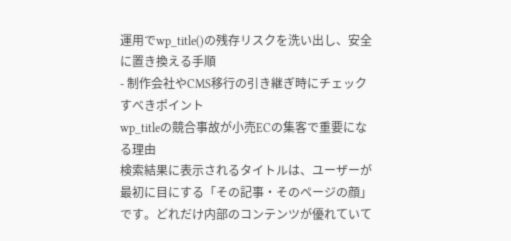運用でwp_title()の残存リスクを洗い出し、安全に置き換える手順
- 制作会社やCMS移行の引き継ぎ時にチェックすべきポイント
wp_titleの競合事故が小売ECの集客で重要になる理由
検索結果に表示されるタイトルは、ユーザーが最初に目にする「その記事・そのページの顔」です。どれだけ内部のコンテンツが優れていて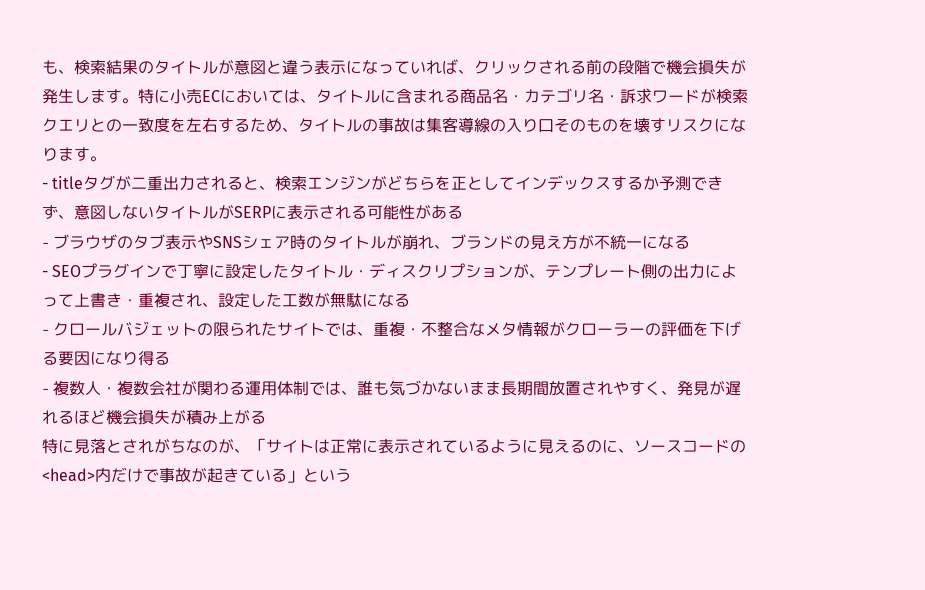も、検索結果のタイトルが意図と違う表示になっていれば、クリックされる前の段階で機会損失が発生します。特に小売ECにおいては、タイトルに含まれる商品名・カテゴリ名・訴求ワードが検索クエリとの一致度を左右するため、タイトルの事故は集客導線の入り口そのものを壊すリスクになります。
- titleタグが二重出力されると、検索エンジンがどちらを正としてインデックスするか予測できず、意図しないタイトルがSERPに表示される可能性がある
- ブラウザのタブ表示やSNSシェア時のタイトルが崩れ、ブランドの見え方が不統一になる
- SEOプラグインで丁寧に設定したタイトル・ディスクリプションが、テンプレート側の出力によって上書き・重複され、設定した工数が無駄になる
- クロールバジェットの限られたサイトでは、重複・不整合なメタ情報がクローラーの評価を下げる要因になり得る
- 複数人・複数会社が関わる運用体制では、誰も気づかないまま長期間放置されやすく、発見が遅れるほど機会損失が積み上がる
特に見落とされがちなのが、「サイトは正常に表示されているように見えるのに、ソースコードの<head>内だけで事故が起きている」という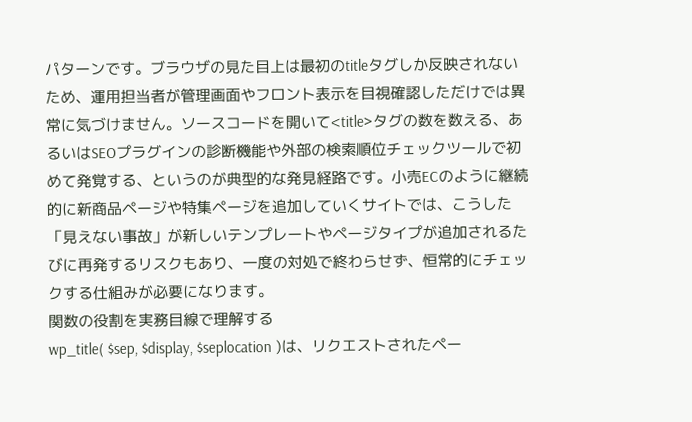パターンです。ブラウザの見た目上は最初のtitleタグしか反映されないため、運用担当者が管理画面やフロント表示を目視確認しただけでは異常に気づけません。ソースコードを開いて<title>タグの数を数える、あるいはSEOプラグインの診断機能や外部の検索順位チェックツールで初めて発覚する、というのが典型的な発見経路です。小売ECのように継続的に新商品ページや特集ページを追加していくサイトでは、こうした「見えない事故」が新しいテンプレートやページタイプが追加されるたびに再発するリスクもあり、一度の対処で終わらせず、恒常的にチェックする仕組みが必要になります。
関数の役割を実務目線で理解する
wp_title( $sep, $display, $seplocation )は、リクエストされたペー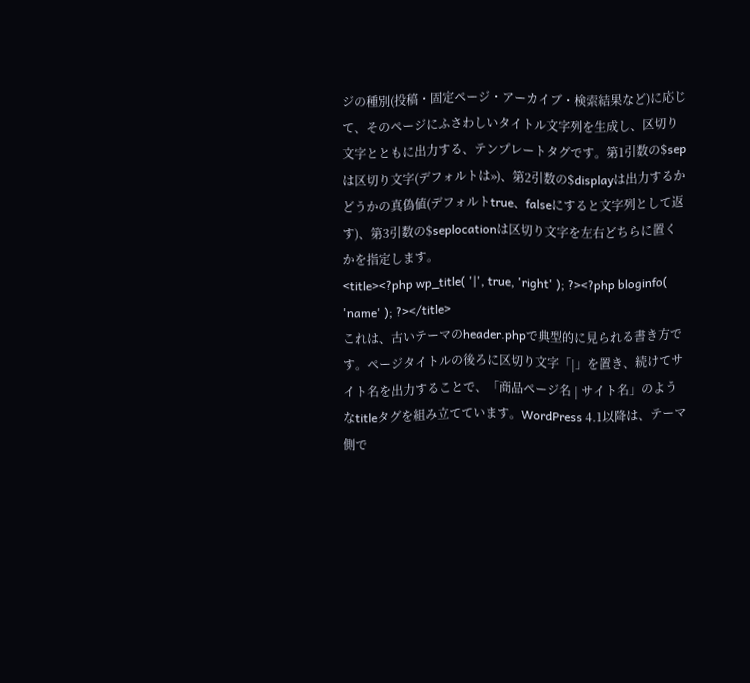ジの種別(投稿・固定ページ・アーカイブ・検索結果など)に応じて、そのページにふさわしいタイトル文字列を生成し、区切り文字とともに出力する、テンプレートタグです。第1引数の$sepは区切り文字(デフォルトは»)、第2引数の$displayは出力するかどうかの真偽値(デフォルトtrue、falseにすると文字列として返す)、第3引数の$seplocationは区切り文字を左右どちらに置くかを指定します。
<title><?php wp_title( '|', true, 'right' ); ?><?php bloginfo( 'name' ); ?></title>
これは、古いテーマのheader.phpで典型的に見られる書き方です。ページタイトルの後ろに区切り文字「|」を置き、続けてサイト名を出力することで、「商品ページ名 | サイト名」のようなtitleタグを組み立てています。WordPress 4.1以降は、テーマ側で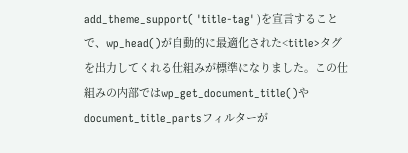add_theme_support( 'title-tag' )を宣言することで、wp_head()が自動的に最適化された<title>タグを出力してくれる仕組みが標準になりました。この仕組みの内部ではwp_get_document_title()やdocument_title_partsフィルターが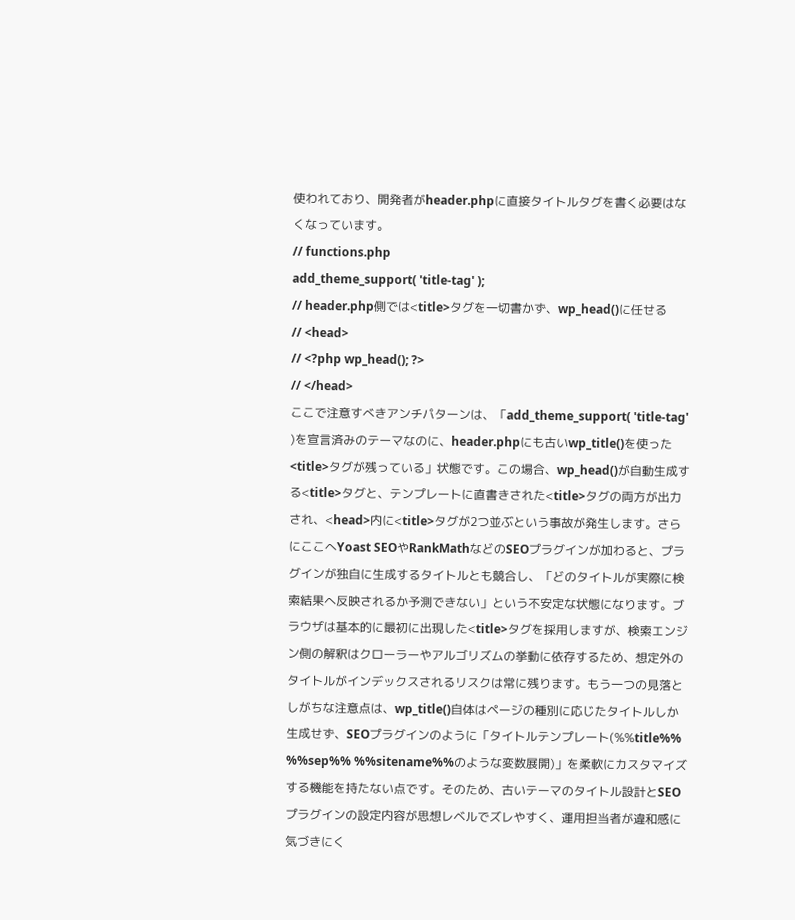使われており、開発者がheader.phpに直接タイトルタグを書く必要はなくなっています。
// functions.php
add_theme_support( 'title-tag' );
// header.php側では<title>タグを一切書かず、wp_head()に任せる
// <head>
// <?php wp_head(); ?>
// </head>
ここで注意すべきアンチパターンは、「add_theme_support( 'title-tag' )を宣言済みのテーマなのに、header.phpにも古いwp_title()を使った<title>タグが残っている」状態です。この場合、wp_head()が自動生成する<title>タグと、テンプレートに直書きされた<title>タグの両方が出力され、<head>内に<title>タグが2つ並ぶという事故が発生します。さらにここへYoast SEOやRankMathなどのSEOプラグインが加わると、プラグインが独自に生成するタイトルとも競合し、「どのタイトルが実際に検索結果へ反映されるか予測できない」という不安定な状態になります。ブラウザは基本的に最初に出現した<title>タグを採用しますが、検索エンジン側の解釈はクローラーやアルゴリズムの挙動に依存するため、想定外のタイトルがインデックスされるリスクは常に残ります。もう一つの見落としがちな注意点は、wp_title()自体はページの種別に応じたタイトルしか生成せず、SEOプラグインのように「タイトルテンプレート(%%title%% %%sep%% %%sitename%%のような変数展開)」を柔軟にカスタマイズする機能を持たない点です。そのため、古いテーマのタイトル設計とSEOプラグインの設定内容が思想レベルでズレやすく、運用担当者が違和感に気づきにく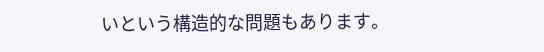いという構造的な問題もあります。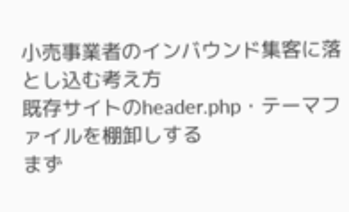小売事業者のインバウンド集客に落とし込む考え方
既存サイトのheader.php・テーマファイルを棚卸しする
まず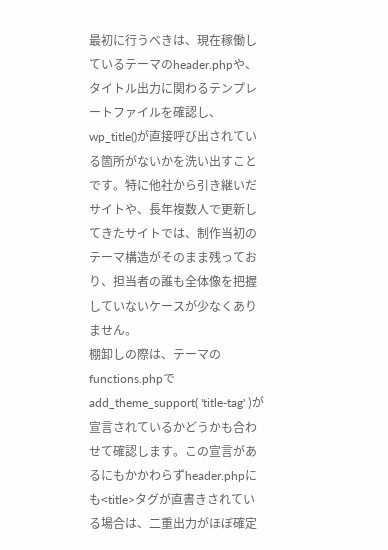最初に行うべきは、現在稼働しているテーマのheader.phpや、タイトル出力に関わるテンプレートファイルを確認し、wp_title()が直接呼び出されている箇所がないかを洗い出すことです。特に他社から引き継いだサイトや、長年複数人で更新してきたサイトでは、制作当初のテーマ構造がそのまま残っており、担当者の誰も全体像を把握していないケースが少なくありません。
棚卸しの際は、テーマのfunctions.phpでadd_theme_support( 'title-tag' )が宣言されているかどうかも合わせて確認します。この宣言があるにもかかわらずheader.phpにも<title>タグが直書きされている場合は、二重出力がほぼ確定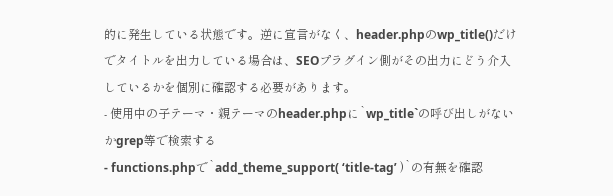的に発生している状態です。逆に宣言がなく、header.phpのwp_title()だけでタイトルを出力している場合は、SEOプラグイン側がその出力にどう介入しているかを個別に確認する必要があります。
- 使用中の子テーマ・親テーマのheader.phpに`wp_title`の呼び出しがないかgrep等で検索する
- functions.phpで`add_theme_support( ‘title-tag’ )`の有無を確認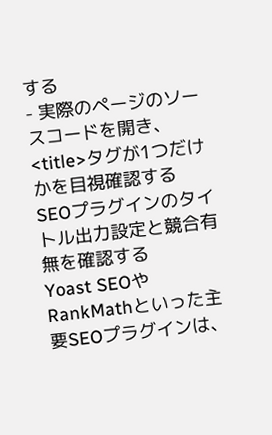する
- 実際のページのソースコードを開き、<title>タグが1つだけかを目視確認する
SEOプラグインのタイトル出力設定と競合有無を確認する
Yoast SEOやRankMathといった主要SEOプラグインは、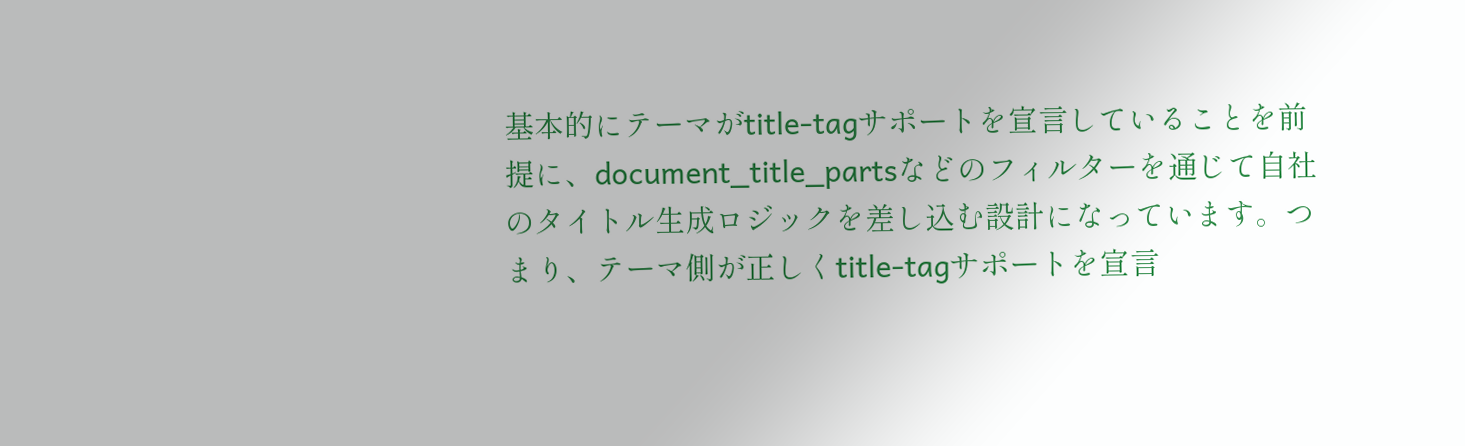基本的にテーマがtitle-tagサポートを宣言していることを前提に、document_title_partsなどのフィルターを通じて自社のタイトル生成ロジックを差し込む設計になっています。つまり、テーマ側が正しくtitle-tagサポートを宣言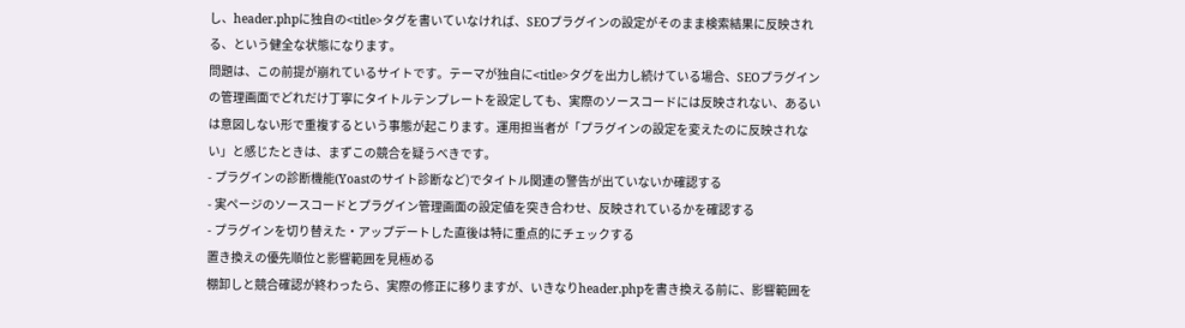し、header.phpに独自の<title>タグを書いていなければ、SEOプラグインの設定がそのまま検索結果に反映される、という健全な状態になります。
問題は、この前提が崩れているサイトです。テーマが独自に<title>タグを出力し続けている場合、SEOプラグインの管理画面でどれだけ丁寧にタイトルテンプレートを設定しても、実際のソースコードには反映されない、あるいは意図しない形で重複するという事態が起こります。運用担当者が「プラグインの設定を変えたのに反映されない」と感じたときは、まずこの競合を疑うべきです。
- プラグインの診断機能(Yoastのサイト診断など)でタイトル関連の警告が出ていないか確認する
- 実ページのソースコードとプラグイン管理画面の設定値を突き合わせ、反映されているかを確認する
- プラグインを切り替えた・アップデートした直後は特に重点的にチェックする
置き換えの優先順位と影響範囲を見極める
棚卸しと競合確認が終わったら、実際の修正に移りますが、いきなりheader.phpを書き換える前に、影響範囲を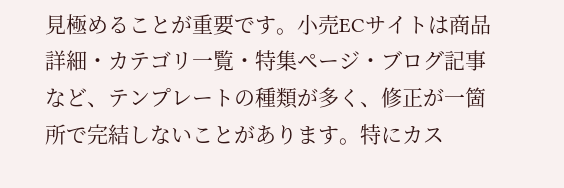見極めることが重要です。小売ECサイトは商品詳細・カテゴリ一覧・特集ページ・ブログ記事など、テンプレートの種類が多く、修正が一箇所で完結しないことがあります。特にカス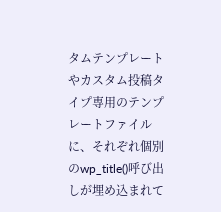タムテンプレートやカスタム投稿タイプ専用のテンプレートファイルに、それぞれ個別のwp_title()呼び出しが埋め込まれて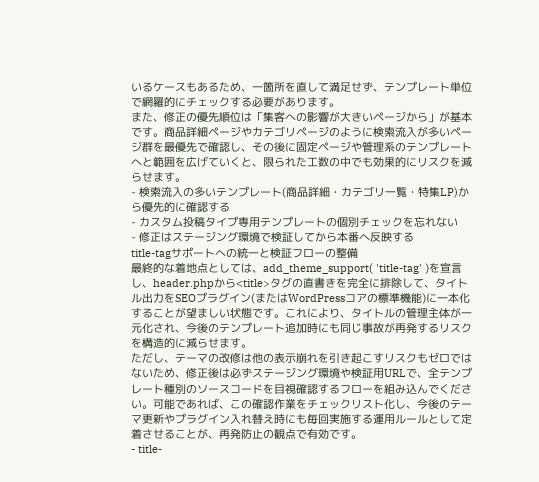いるケースもあるため、一箇所を直して満足せず、テンプレート単位で網羅的にチェックする必要があります。
また、修正の優先順位は「集客への影響が大きいページから」が基本です。商品詳細ページやカテゴリページのように検索流入が多いページ群を最優先で確認し、その後に固定ページや管理系のテンプレートへと範囲を広げていくと、限られた工数の中でも効果的にリスクを減らせます。
- 検索流入の多いテンプレート(商品詳細・カテゴリ一覧・特集LP)から優先的に確認する
- カスタム投稿タイプ専用テンプレートの個別チェックを忘れない
- 修正はステージング環境で検証してから本番へ反映する
title-tagサポートへの統一と検証フローの整備
最終的な着地点としては、add_theme_support( 'title-tag' )を宣言し、header.phpから<title>タグの直書きを完全に排除して、タイトル出力をSEOプラグイン(またはWordPressコアの標準機能)に一本化することが望ましい状態です。これにより、タイトルの管理主体が一元化され、今後のテンプレート追加時にも同じ事故が再発するリスクを構造的に減らせます。
ただし、テーマの改修は他の表示崩れを引き起こすリスクもゼロではないため、修正後は必ずステージング環境や検証用URLで、全テンプレート種別のソースコードを目視確認するフローを組み込んでください。可能であれば、この確認作業をチェックリスト化し、今後のテーマ更新やプラグイン入れ替え時にも毎回実施する運用ルールとして定着させることが、再発防止の観点で有効です。
- title-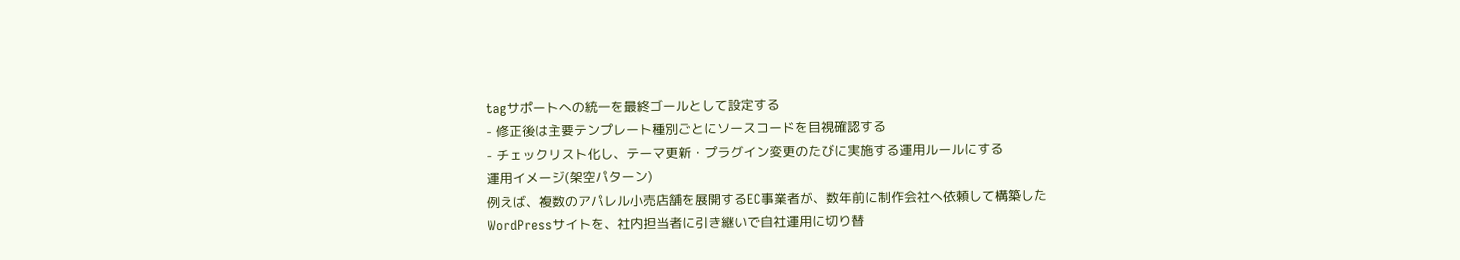tagサポートへの統一を最終ゴールとして設定する
- 修正後は主要テンプレート種別ごとにソースコードを目視確認する
- チェックリスト化し、テーマ更新・プラグイン変更のたびに実施する運用ルールにする
運用イメージ(架空パターン)
例えば、複数のアパレル小売店舗を展開するEC事業者が、数年前に制作会社へ依頼して構築したWordPressサイトを、社内担当者に引き継いで自社運用に切り替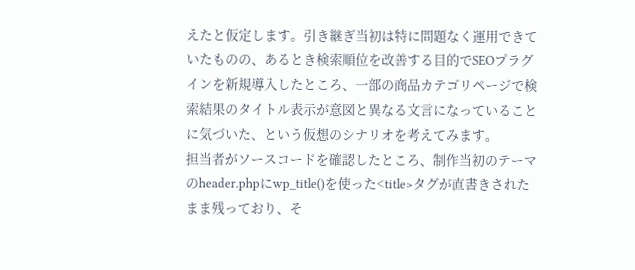えたと仮定します。引き継ぎ当初は特に問題なく運用できていたものの、あるとき検索順位を改善する目的でSEOプラグインを新規導入したところ、一部の商品カテゴリページで検索結果のタイトル表示が意図と異なる文言になっていることに気づいた、という仮想のシナリオを考えてみます。
担当者がソースコードを確認したところ、制作当初のテーマのheader.phpにwp_title()を使った<title>タグが直書きされたまま残っており、そ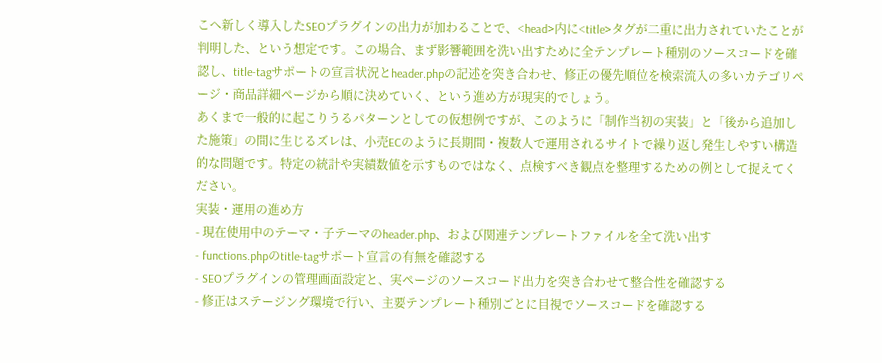こへ新しく導入したSEOプラグインの出力が加わることで、<head>内に<title>タグが二重に出力されていたことが判明した、という想定です。この場合、まず影響範囲を洗い出すために全テンプレート種別のソースコードを確認し、title-tagサポートの宣言状況とheader.phpの記述を突き合わせ、修正の優先順位を検索流入の多いカテゴリページ・商品詳細ページから順に決めていく、という進め方が現実的でしょう。
あくまで一般的に起こりうるパターンとしての仮想例ですが、このように「制作当初の実装」と「後から追加した施策」の間に生じるズレは、小売ECのように長期間・複数人で運用されるサイトで繰り返し発生しやすい構造的な問題です。特定の統計や実績数値を示すものではなく、点検すべき観点を整理するための例として捉えてください。
実装・運用の進め方
- 現在使用中のテーマ・子テーマのheader.php、および関連テンプレートファイルを全て洗い出す
- functions.phpのtitle-tagサポート宣言の有無を確認する
- SEOプラグインの管理画面設定と、実ページのソースコード出力を突き合わせて整合性を確認する
- 修正はステージング環境で行い、主要テンプレート種別ごとに目視でソースコードを確認する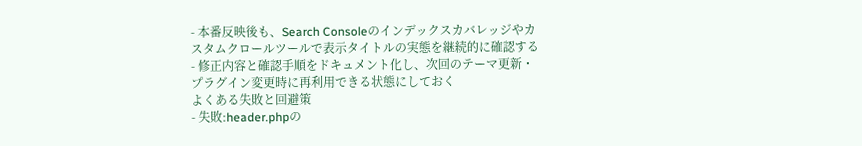- 本番反映後も、Search Consoleのインデックスカバレッジやカスタムクロールツールで表示タイトルの実態を継続的に確認する
- 修正内容と確認手順をドキュメント化し、次回のテーマ更新・プラグイン変更時に再利用できる状態にしておく
よくある失敗と回避策
- 失敗:header.phpの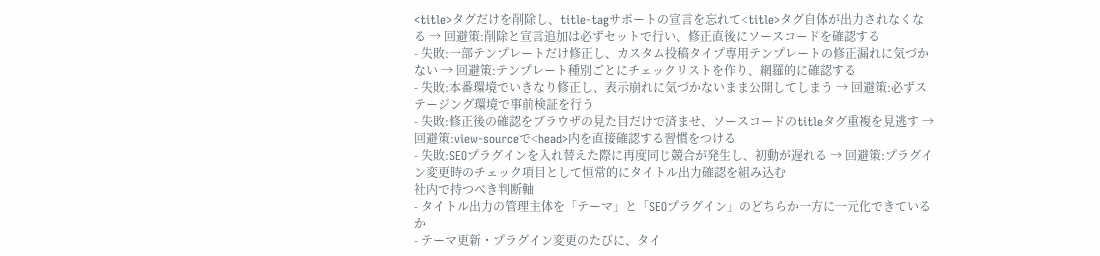<title>タグだけを削除し、title-tagサポートの宣言を忘れて<title>タグ自体が出力されなくなる → 回避策:削除と宣言追加は必ずセットで行い、修正直後にソースコードを確認する
- 失敗:一部テンプレートだけ修正し、カスタム投稿タイプ専用テンプレートの修正漏れに気づかない → 回避策:テンプレート種別ごとにチェックリストを作り、網羅的に確認する
- 失敗:本番環境でいきなり修正し、表示崩れに気づかないまま公開してしまう → 回避策:必ずステージング環境で事前検証を行う
- 失敗:修正後の確認をブラウザの見た目だけで済ませ、ソースコードのtitleタグ重複を見逃す → 回避策:view-sourceで<head>内を直接確認する習慣をつける
- 失敗:SEOプラグインを入れ替えた際に再度同じ競合が発生し、初動が遅れる → 回避策:プラグイン変更時のチェック項目として恒常的にタイトル出力確認を組み込む
社内で持つべき判断軸
- タイトル出力の管理主体を「テーマ」と「SEOプラグイン」のどちらか一方に一元化できているか
- テーマ更新・プラグイン変更のたびに、タイ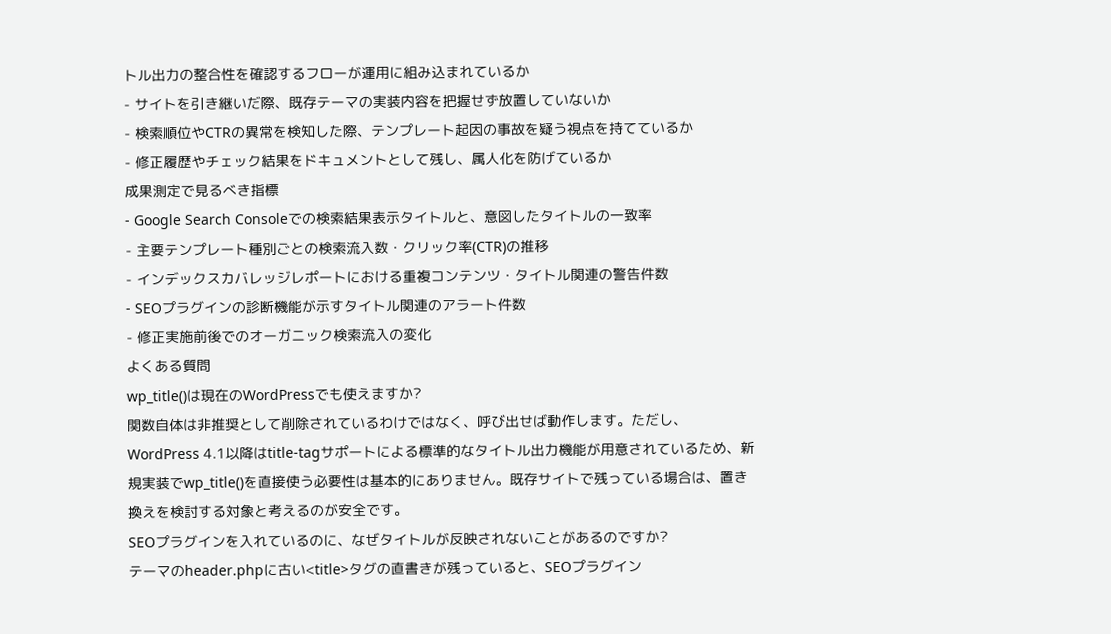トル出力の整合性を確認するフローが運用に組み込まれているか
- サイトを引き継いだ際、既存テーマの実装内容を把握せず放置していないか
- 検索順位やCTRの異常を検知した際、テンプレート起因の事故を疑う視点を持てているか
- 修正履歴やチェック結果をドキュメントとして残し、属人化を防げているか
成果測定で見るべき指標
- Google Search Consoleでの検索結果表示タイトルと、意図したタイトルの一致率
- 主要テンプレート種別ごとの検索流入数・クリック率(CTR)の推移
- インデックスカバレッジレポートにおける重複コンテンツ・タイトル関連の警告件数
- SEOプラグインの診断機能が示すタイトル関連のアラート件数
- 修正実施前後でのオーガニック検索流入の変化
よくある質問
wp_title()は現在のWordPressでも使えますか?
関数自体は非推奨として削除されているわけではなく、呼び出せば動作します。ただし、WordPress 4.1以降はtitle-tagサポートによる標準的なタイトル出力機能が用意されているため、新規実装でwp_title()を直接使う必要性は基本的にありません。既存サイトで残っている場合は、置き換えを検討する対象と考えるのが安全です。
SEOプラグインを入れているのに、なぜタイトルが反映されないことがあるのですか?
テーマのheader.phpに古い<title>タグの直書きが残っていると、SEOプラグイン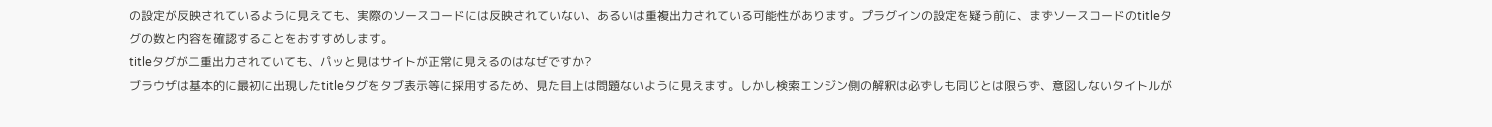の設定が反映されているように見えても、実際のソースコードには反映されていない、あるいは重複出力されている可能性があります。プラグインの設定を疑う前に、まずソースコードのtitleタグの数と内容を確認することをおすすめします。
titleタグが二重出力されていても、パッと見はサイトが正常に見えるのはなぜですか?
ブラウザは基本的に最初に出現したtitleタグをタブ表示等に採用するため、見た目上は問題ないように見えます。しかし検索エンジン側の解釈は必ずしも同じとは限らず、意図しないタイトルが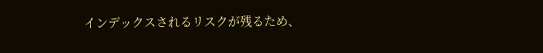インデックスされるリスクが残るため、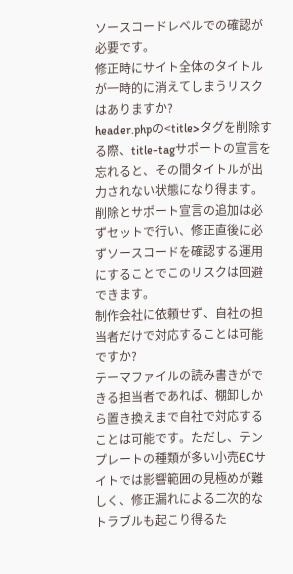ソースコードレベルでの確認が必要です。
修正時にサイト全体のタイトルが一時的に消えてしまうリスクはありますか?
header.phpの<title>タグを削除する際、title-tagサポートの宣言を忘れると、その間タイトルが出力されない状態になり得ます。削除とサポート宣言の追加は必ずセットで行い、修正直後に必ずソースコードを確認する運用にすることでこのリスクは回避できます。
制作会社に依頼せず、自社の担当者だけで対応することは可能ですか?
テーマファイルの読み書きができる担当者であれば、棚卸しから置き換えまで自社で対応することは可能です。ただし、テンプレートの種類が多い小売ECサイトでは影響範囲の見極めが難しく、修正漏れによる二次的なトラブルも起こり得るた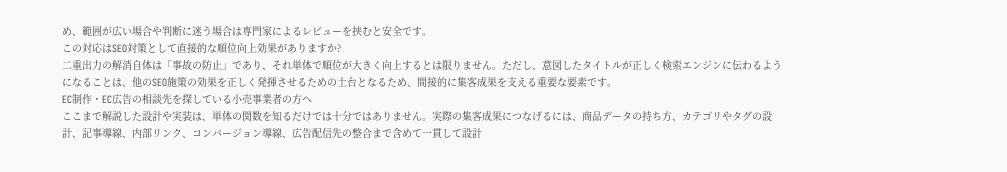め、範囲が広い場合や判断に迷う場合は専門家によるレビューを挟むと安全です。
この対応はSEO対策として直接的な順位向上効果がありますか?
二重出力の解消自体は「事故の防止」であり、それ単体で順位が大きく向上するとは限りません。ただし、意図したタイトルが正しく検索エンジンに伝わるようになることは、他のSEO施策の効果を正しく発揮させるための土台となるため、間接的に集客成果を支える重要な要素です。
EC制作・EC広告の相談先を探している小売事業者の方へ
ここまで解説した設計や実装は、単体の関数を知るだけでは十分ではありません。実際の集客成果につなげるには、商品データの持ち方、カテゴリやタグの設計、記事導線、内部リンク、コンバージョン導線、広告配信先の整合まで含めて一貫して設計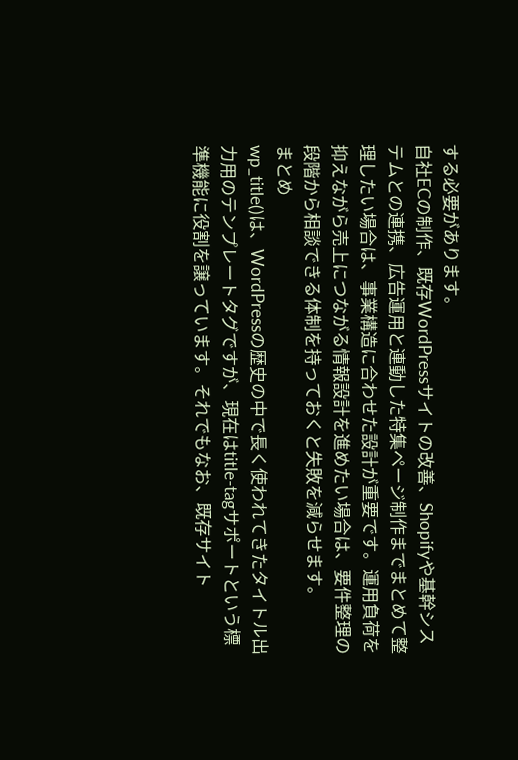する必要があります。
自社ECの制作、既存WordPressサイトの改善、Shopifyや基幹システムとの連携、広告運用と連動した特集ページ制作までまとめて整理したい場合は、事業構造に合わせた設計が重要です。運用負荷を抑えながら売上につながる情報設計を進めたい場合は、要件整理の段階から相談できる体制を持っておくと失敗を減らせます。
まとめ
wp_title()は、WordPressの歴史の中で長く使われてきたタイトル出力用のテンプレートタグですが、現在はtitle-tagサポートという標準機能に役割を譲っています。それでもなお、既存サイト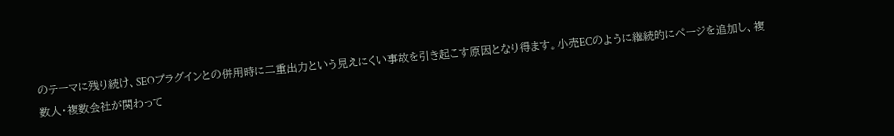のテーマに残り続け、SEOプラグインとの併用時に二重出力という見えにくい事故を引き起こす原因となり得ます。小売ECのように継続的にページを追加し、複数人・複数会社が関わって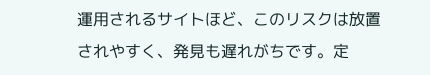運用されるサイトほど、このリスクは放置されやすく、発見も遅れがちです。定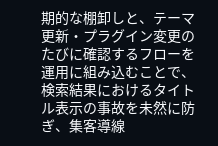期的な棚卸しと、テーマ更新・プラグイン変更のたびに確認するフローを運用に組み込むことで、検索結果におけるタイトル表示の事故を未然に防ぎ、集客導線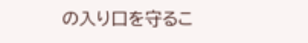の入り口を守るこ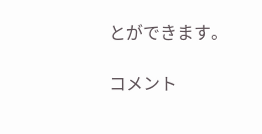とができます。

コメント